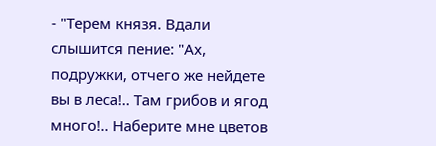- "Терем князя. Вдали слышится пение: "Ах, подружки, отчего же нейдете вы в леса!.. Там грибов и ягод много!.. Наберите мне цветов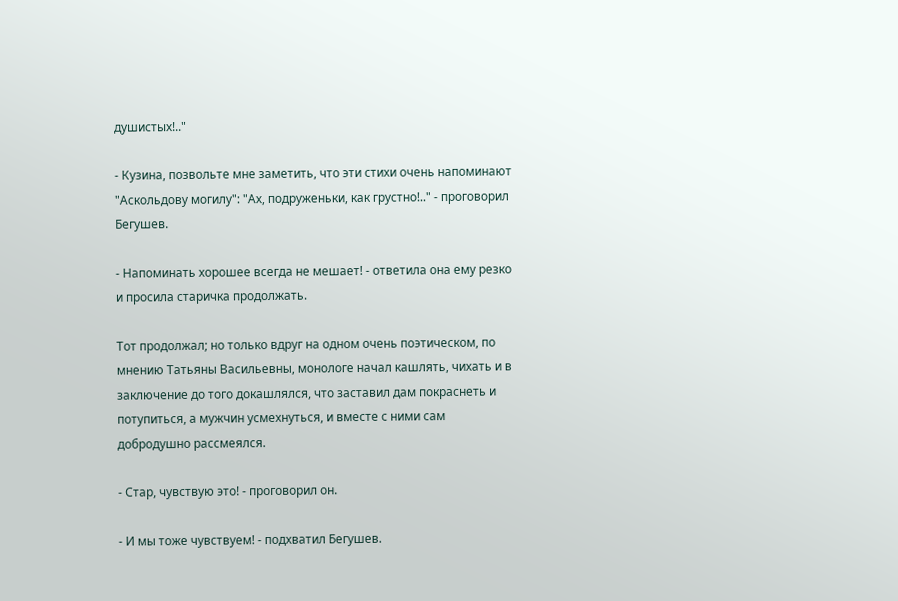душистых!.."

- Кузина, позвольте мне заметить, что эти стихи очень напоминают "Аскольдову могилу": "Ах, подруженьки, как грустно!.." - проговорил Бегушев.

- Напоминать хорошее всегда не мешает! - ответила она ему резко и просила старичка продолжать.

Тот продолжал; но только вдруг на одном очень поэтическом, по мнению Татьяны Васильевны, монологе начал кашлять, чихать и в заключение до того докашлялся, что заставил дам покраснеть и потупиться, а мужчин усмехнуться, и вместе с ними сам добродушно рассмеялся.

- Стар, чувствую это! - проговорил он.

- И мы тоже чувствуем! - подхватил Бегушев.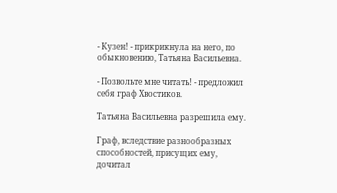- Кузен! - прикрикнула на него, по обыкновению, Татьяна Васильевна.

- Позвольте мне читать! - предложил себя граф Хвостиков.

Татьяна Васильевна разрешила ему.

Граф, вследствие разнообразных способностей, присущих ему, дочитал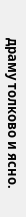драму толково и ясно.